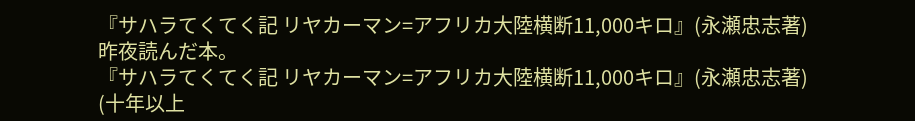『サハラてくてく記 リヤカーマン=アフリカ大陸横断11,000キロ』(永瀬忠志著)
昨夜読んだ本。
『サハラてくてく記 リヤカーマン=アフリカ大陸横断11,000キロ』(永瀬忠志著)
(十年以上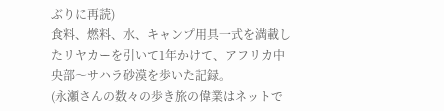ぶりに再読)
食料、燃料、水、キャンプ用具一式を満載したリヤカーを引いて1年かけて、アフリカ中央部〜サハラ砂漠を歩いた記録。
(永瀬さんの数々の歩き旅の偉業はネットで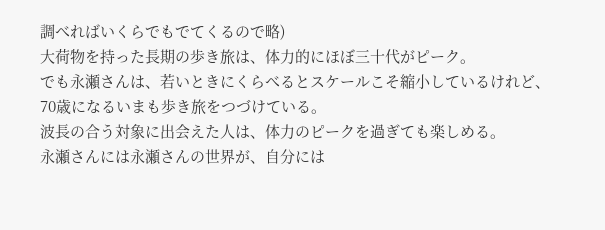調べればいくらでもでてくるので略)
大荷物を持った長期の歩き旅は、体力的にほぼ三十代がピーク。
でも永瀬さんは、若いときにくらべるとスケールこそ縮小しているけれど、70歳になるいまも歩き旅をつづけている。
波長の合う対象に出会えた人は、体力のピークを過ぎても楽しめる。
永瀬さんには永瀬さんの世界が、自分には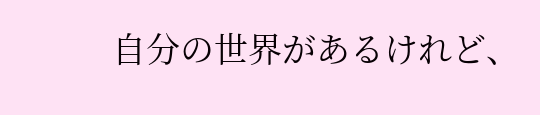自分の世界があるけれど、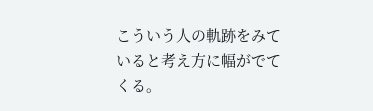こういう人の軌跡をみていると考え方に幅がでてくる。